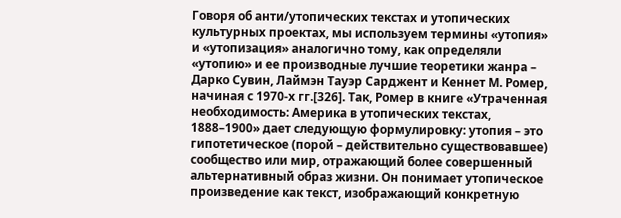Говоря об анти/утопических текстах и утопических культурных проектах, мы используем термины «утопия» и «утопизация» аналогично тому, как определяли «утопию» и ее производные лучшие теоретики жанра – Дарко Сувин, Лаймэн Тауэр Сарджент и Кеннет М. Ромер, начиная с 1970-х гг.[326]. Так, Ромер в книге «Утраченная необходимость: Америка в утопических текстах, 1888–1900» дает следующую формулировку: утопия – это гипотетическое (порой – действительно существовавшее) сообщество или мир, отражающий более совершенный альтернативный образ жизни. Он понимает утопическое произведение как текст, изображающий конкретную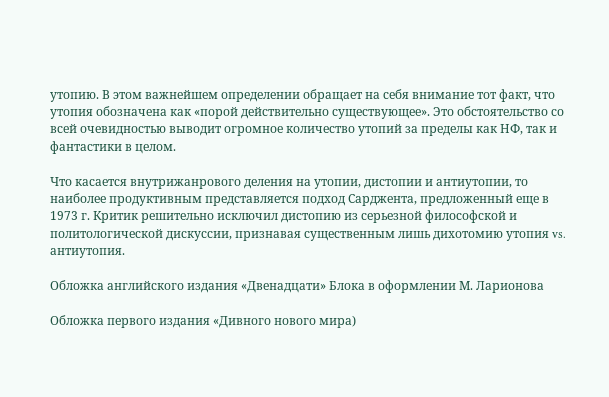утопию. В этом важнейшем определении обращает на себя внимание тот факт, что утопия обозначена как «порой действительно существующее». Это обстоятельство со всей очевидностью выводит огромное количество утопий за пределы как НФ, так и фантастики в целом.

Что касается внутрижанрового деления на утопии, дистопии и антиутопии, то наиболее продуктивным представляется подход Сарджента, предложенный еще в 1973 г. Критик решительно исключил дистопию из серьезной философской и политологической дискуссии, признавая существенным лишь дихотомию утопия vs. антиутопия.

Обложка английского издания «Двенадцати» Блока в оформлении М. Ларионова

Обложка первого издания «Дивного нового мира)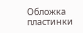Обложка пластинки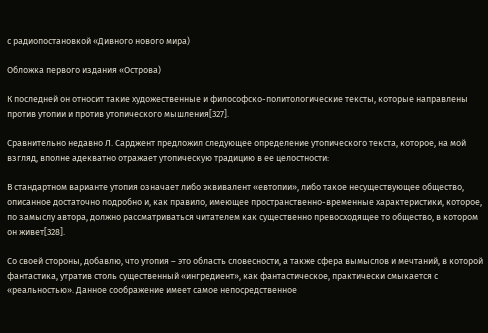с радиопостановкой «Дивного нового мира)

Обложка первого издания «Острова)

К последней он относит такие художественные и философско-политологические тексты, которые направлены против утопии и против утопического мышления[327].

Сравнительно недавно Л. Сарджент предложил следующее определение утопического текста, которое, на мой взгляд, вполне адекватно отражает утопическую традицию в ее целостности:

В стандартном варианте утопия означает либо эквивалент «евтопии», либо такое несуществующее общество, описанное достаточно подробно и, как правило, имеющее пространственно-временные характеристики, которое, по замыслу автора, должно рассматриваться читателем как существенно превосходящее то общество, в котором он живет[328].

Со своей стороны, добавлю, что утопия – это область словесности, а также сфера вымыслов и мечтаний, в которой фантастика, утратив столь существенный «ингредиент», как фантастическое, практически смыкается с «реальностью». Данное соображение имеет самое непосредственное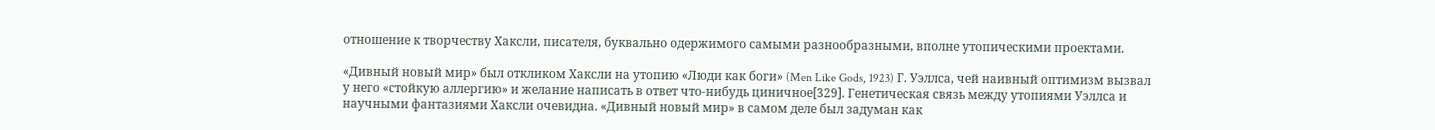отношение к творчеству Хаксли, писателя, буквально одержимого самыми разнообразными, вполне утопическими проектами.

«Дивный новый мир» был откликом Хаксли на утопию «Люди как боги» (Men Like Gods, 1923) Г. Уэллса, чей наивный оптимизм вызвал у него «стойкую аллергию» и желание написать в ответ что-нибудь циничное[329]. Генетическая связь между утопиями Уэллса и научными фантазиями Хаксли очевидна. «Дивный новый мир» в самом деле был задуман как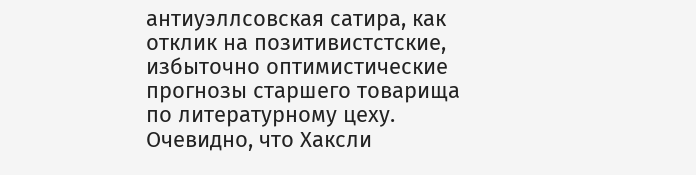антиуэллсовская сатира, как отклик на позитивистстские, избыточно оптимистические прогнозы старшего товарища по литературному цеху. Очевидно, что Хаксли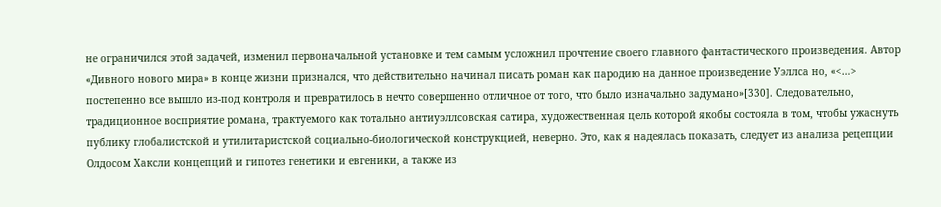не ограничился этой задачей, изменил первоначальной установке и тем самым усложнил прочтение своего главного фантастического произведения. Автор «Дивного нового мира» в конце жизни признался, что действительно начинал писать роман как пародию на данное произведение Уэллса но, «<…> постепенно все вышло из-под контроля и превратилось в нечто совершенно отличное от того, что было изначально задумано»[330]. Следовательно, традиционное восприятие романа, трактуемого как тотально антиуэллсовская сатира, художественная цель которой якобы состояла в том, чтобы ужаснуть публику глобалистской и утилитаристской социально-биологической конструкцией, неверно. Это, как я надеялась показать, следует из анализа рецепции Олдосом Хаксли концепций и гипотез генетики и евгеники, а также из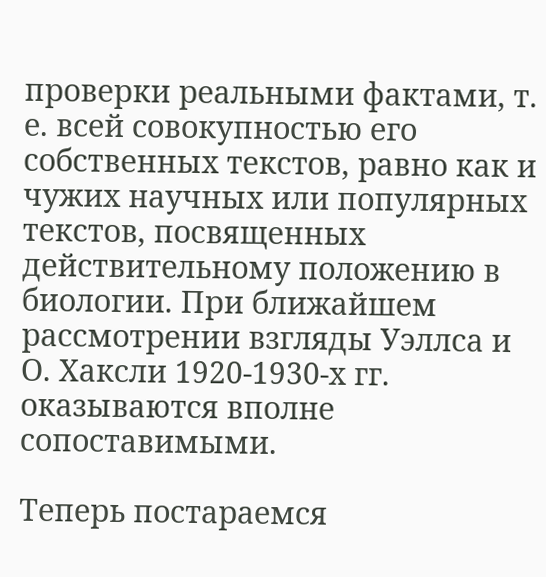проверки реальными фактами, т. е. всей совокупностью его собственных текстов, равно как и чужих научных или популярных текстов, посвященных действительному положению в биологии. При ближайшем рассмотрении взгляды Уэллса и О. Хаксли 1920-1930-х гг. оказываются вполне сопоставимыми.

Теперь постараемся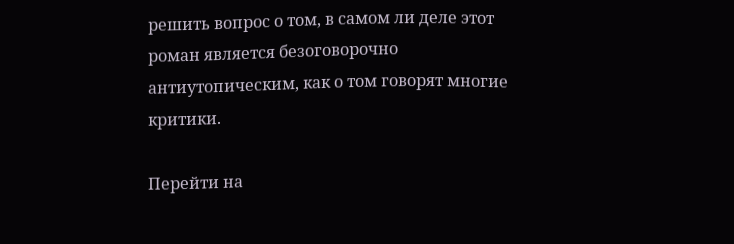решить вопрос о том, в самом ли деле этот роман является безоговорочно антиутопическим, как о том говорят многие критики.

Перейти на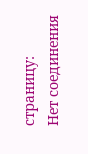страницу:
Нет соединения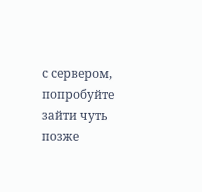с сервером, попробуйте зайти чуть позже